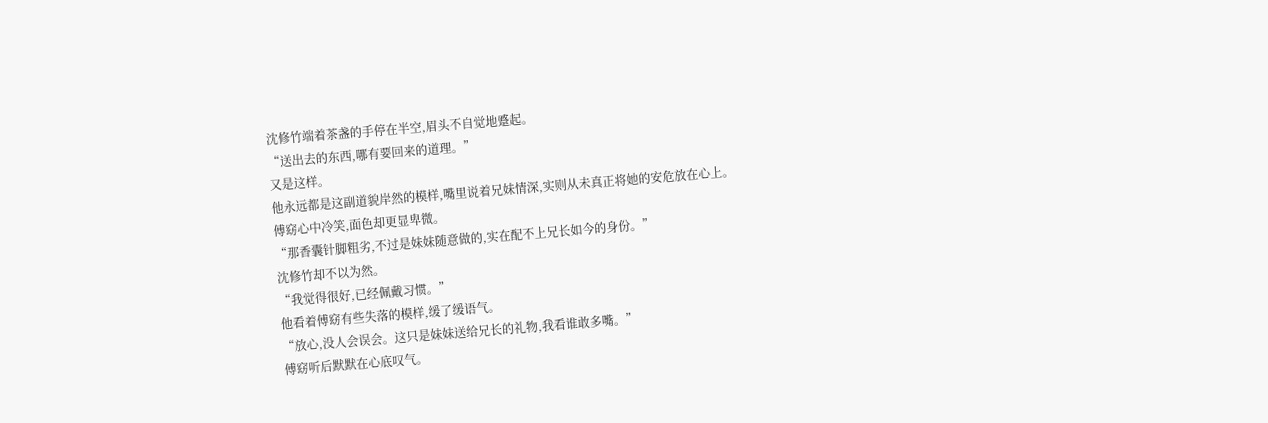沈修竹端着茶盏的手停在半空,眉头不自觉地蹙起。
“送出去的东西,哪有要回来的道理。”
又是这样。
他永远都是这副道貌岸然的模样,嘴里说着兄妹情深,实则从未真正将她的安危放在心上。
傅窈心中冷笑,面色却更显卑微。
“那香囊针脚粗劣,不过是妹妹随意做的,实在配不上兄长如今的身份。”
沈修竹却不以为然。
“我觉得很好,已经佩戴习惯。”
他看着傅窈有些失落的模样,缓了缓语气。
“放心,没人会误会。这只是妹妹送给兄长的礼物,我看谁敢多嘴。”
傅窈听后默默在心底叹气。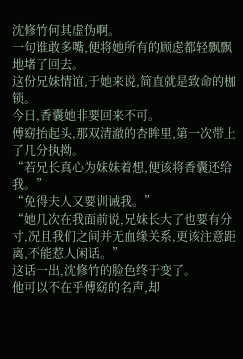沈修竹何其虚伪啊。
一句谁敢多嘴,便将她所有的顾虑都轻飘飘地堵了回去。
这份兄妹情谊,于她来说,简直就是致命的枷锁。
今日,香囊她非要回来不可。
傅窈抬起头,那双清澈的杏眸里,第一次带上了几分执拗。
“若兄长真心为妹妹着想,便该将香囊还给我。”
“免得夫人又要训诫我。”
“她几次在我面前说,兄妹长大了也要有分寸,况且我们之间并无血缘关系,更该注意距离,不能惹人闲话。”
这话一出,沈修竹的脸色终于变了。
他可以不在乎傅窈的名声,却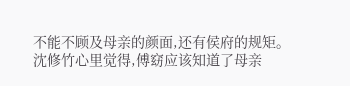不能不顾及母亲的颜面,还有侯府的规矩。
沈修竹心里觉得,傅窈应该知道了母亲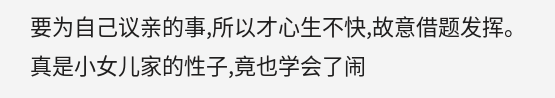要为自己议亲的事,所以才心生不快,故意借题发挥。
真是小女儿家的性子,竟也学会了闹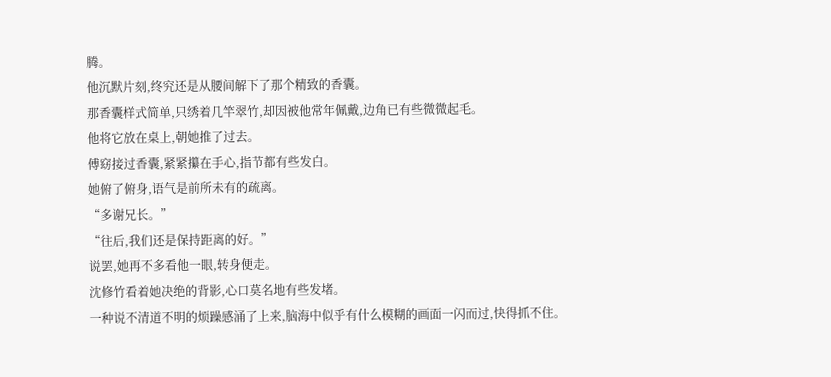腾。
他沉默片刻,终究还是从腰间解下了那个精致的香囊。
那香囊样式简单,只绣着几竿翠竹,却因被他常年佩戴,边角已有些微微起毛。
他将它放在桌上,朝她推了过去。
傅窈接过香囊,紧紧攥在手心,指节都有些发白。
她俯了俯身,语气是前所未有的疏离。
“多谢兄长。”
“往后,我们还是保持距离的好。”
说罢,她再不多看他一眼,转身便走。
沈修竹看着她决绝的背影,心口莫名地有些发堵。
一种说不清道不明的烦躁感涌了上来,脑海中似乎有什么模糊的画面一闪而过,快得抓不住。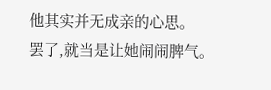他其实并无成亲的心思。
罢了,就当是让她闹闹脾气。